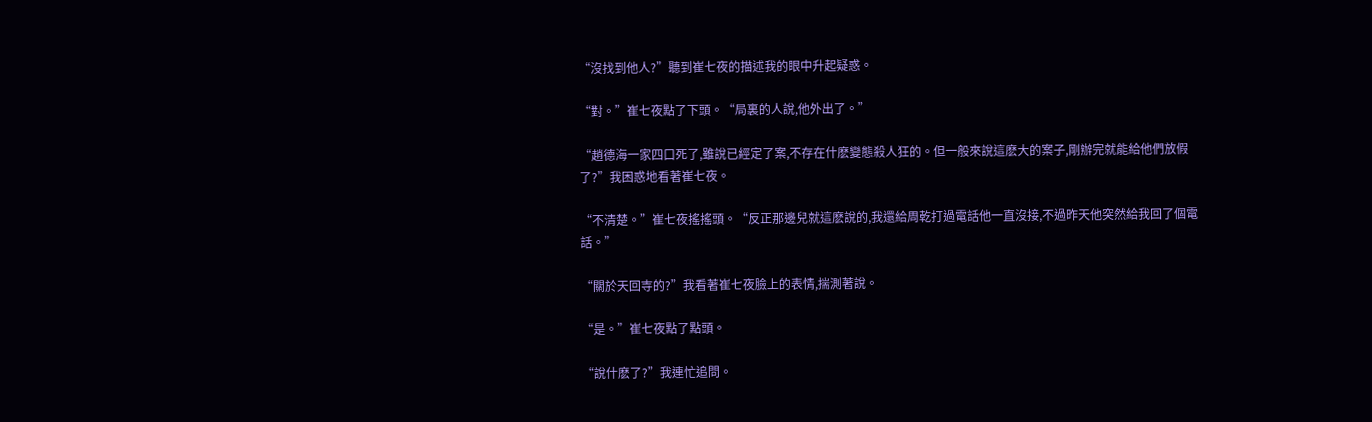“沒找到他人?”聽到崔七夜的描述我的眼中升起疑惑。

“對。”崔七夜點了下頭。“局裏的人說,他外出了。”

“趙德海一家四口死了,雖說已經定了案,不存在什麽變態殺人狂的。但一般來說這麽大的案子,剛辦完就能給他們放假了?”我困惑地看著崔七夜。

“不清楚。”崔七夜搖搖頭。“反正那邊兒就這麽說的,我還給周乾打過電話他一直沒接,不過昨天他突然給我回了個電話。”

“關於天回寺的?”我看著崔七夜臉上的表情,揣測著說。

“是。”崔七夜點了點頭。

“說什麽了?”我連忙追問。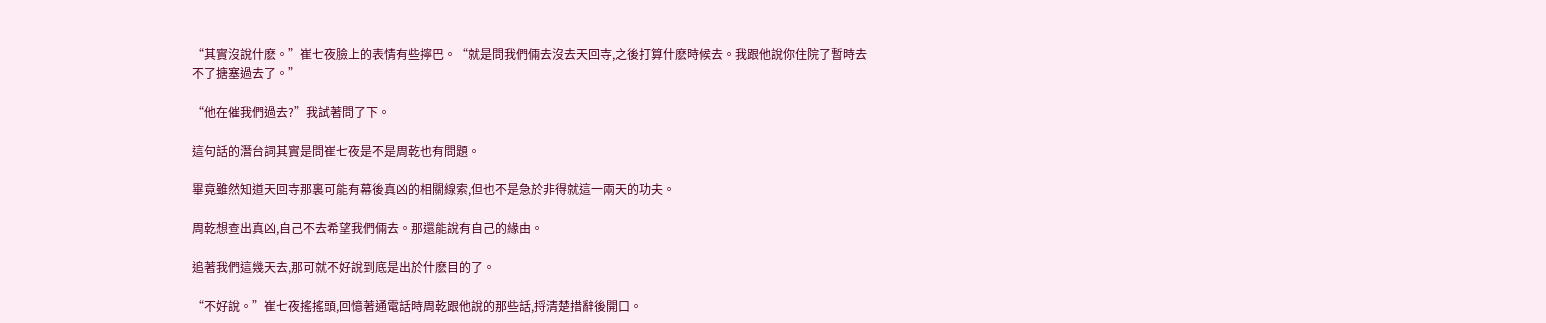“其實沒說什麽。”崔七夜臉上的表情有些擰巴。“就是問我們倆去沒去天回寺,之後打算什麽時候去。我跟他說你住院了暫時去不了搪塞過去了。”

“他在催我們過去?”我試著問了下。

這句話的潛台詞其實是問崔七夜是不是周乾也有問題。

畢竟雖然知道天回寺那裏可能有幕後真凶的相關線索,但也不是急於非得就這一兩天的功夫。

周乾想查出真凶,自己不去希望我們倆去。那還能說有自己的緣由。

追著我們這幾天去,那可就不好說到底是出於什麽目的了。

“不好說。”崔七夜搖搖頭,回憶著通電話時周乾跟他說的那些話,捋清楚措辭後開口。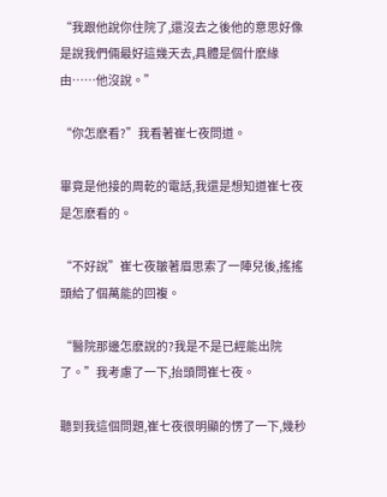“我跟他說你住院了,還沒去之後他的意思好像是說我們倆最好這幾天去,具體是個什麽緣由……他沒說。”

“你怎麽看?”我看著崔七夜問道。

畢竟是他接的周乾的電話,我還是想知道崔七夜是怎麽看的。

“不好說”崔七夜皺著眉思索了一陣兒後,搖搖頭給了個萬能的回複。

“醫院那邊怎麽說的?我是不是已經能出院了。”我考慮了一下,抬頭問崔七夜。

聽到我這個問題,崔七夜很明顯的愣了一下,幾秒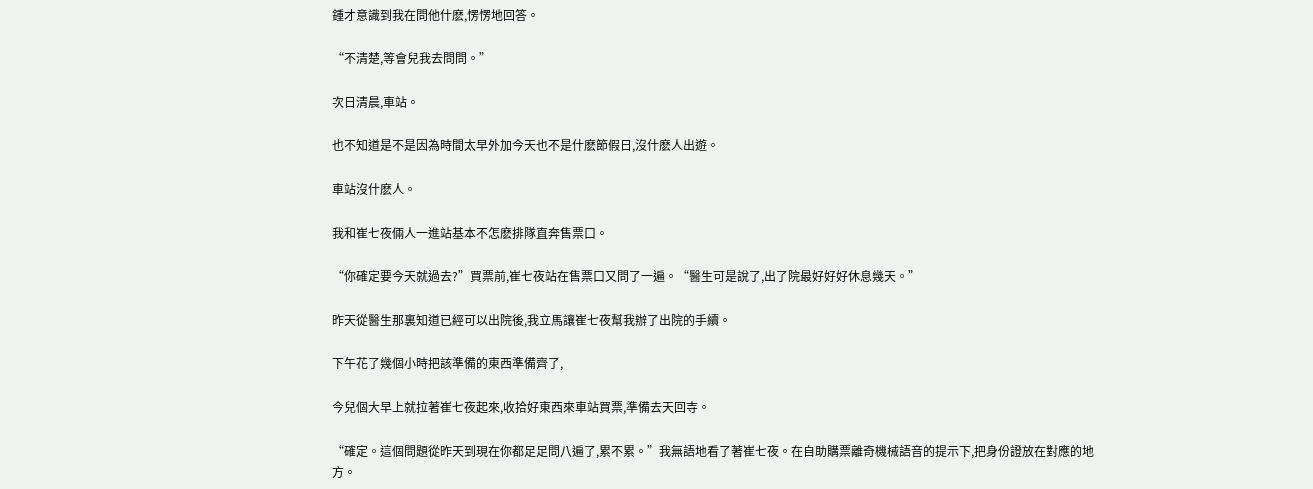鍾才意識到我在問他什麽,愣愣地回答。

“不清楚,等會兒我去問問。”

次日清晨,車站。

也不知道是不是因為時間太早外加今天也不是什麽節假日,沒什麽人出遊。

車站沒什麽人。

我和崔七夜倆人一進站基本不怎麽排隊直奔售票口。

“你確定要今天就過去?”買票前,崔七夜站在售票口又問了一遍。“醫生可是說了,出了院最好好好休息幾天。”

昨天從醫生那裏知道已經可以出院後,我立馬讓崔七夜幫我辦了出院的手續。

下午花了幾個小時把該準備的東西準備齊了,

今兒個大早上就拉著崔七夜起來,收拾好東西來車站買票,準備去天回寺。

“確定。這個問題從昨天到現在你都足足問八遍了,累不累。”我無語地看了著崔七夜。在自助購票離奇機械語音的提示下,把身份證放在對應的地方。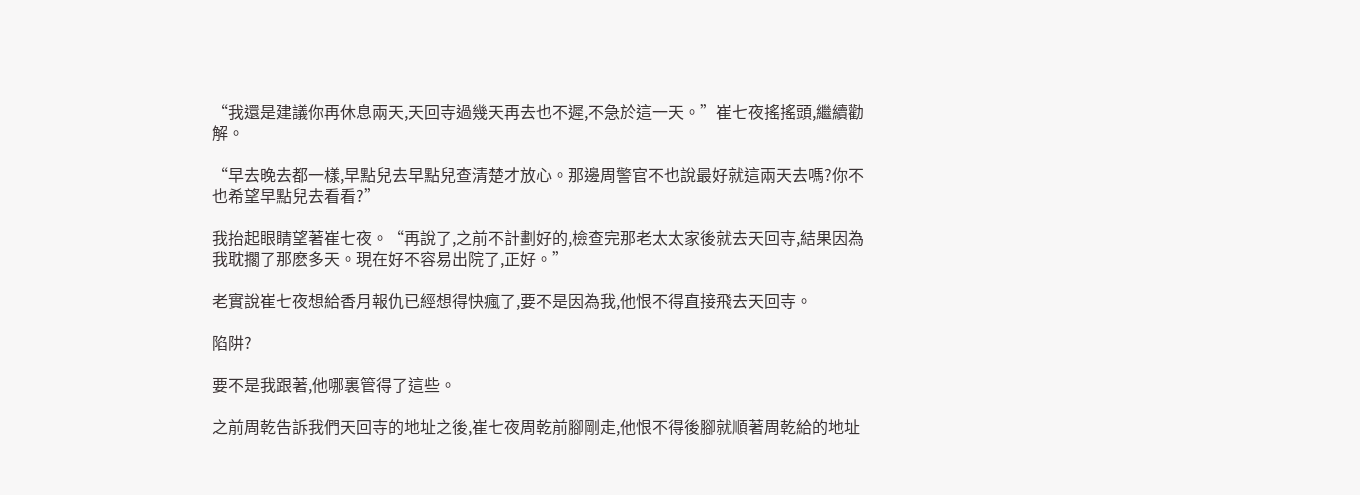“我還是建議你再休息兩天,天回寺過幾天再去也不遲,不急於這一天。”崔七夜搖搖頭,繼續勸解。

“早去晚去都一樣,早點兒去早點兒查清楚才放心。那邊周警官不也說最好就這兩天去嗎?你不也希望早點兒去看看?”

我抬起眼睛望著崔七夜。“再說了,之前不計劃好的,檢查完那老太太家後就去天回寺,結果因為我耽擱了那麽多天。現在好不容易出院了,正好。”

老實說崔七夜想給香月報仇已經想得快瘋了,要不是因為我,他恨不得直接飛去天回寺。

陷阱?

要不是我跟著,他哪裏管得了這些。

之前周乾告訴我們天回寺的地址之後,崔七夜周乾前腳剛走,他恨不得後腳就順著周乾給的地址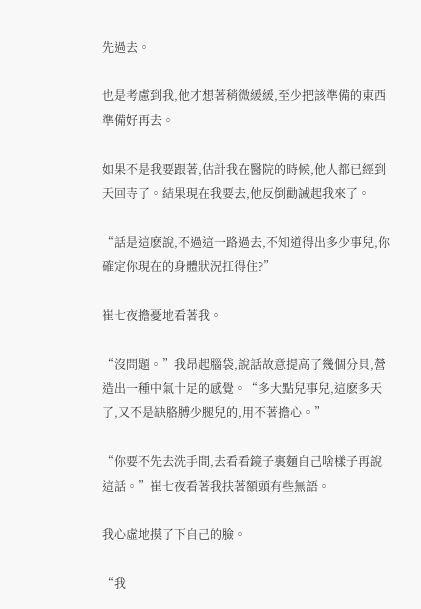先過去。

也是考慮到我,他才想著稍微緩緩,至少把該準備的東西準備好再去。

如果不是我要跟著,估計我在醫院的時候,他人都已經到天回寺了。結果現在我要去,他反倒勸誡起我來了。

“話是這麽說,不過這一路過去,不知道得出多少事兒,你確定你現在的身體狀況扛得住?”

崔七夜擔憂地看著我。

“沒問題。”我昂起腦袋,說話故意提高了幾個分貝,營造出一種中氣十足的感覺。“多大點兒事兒,這麽多天了,又不是缺胳膊少腿兒的,用不著擔心。”

“你要不先去洗手間,去看看鏡子裏麵自己啥樣子再說這話。”崔七夜看著我扶著額頭有些無語。

我心虛地摸了下自己的臉。

“我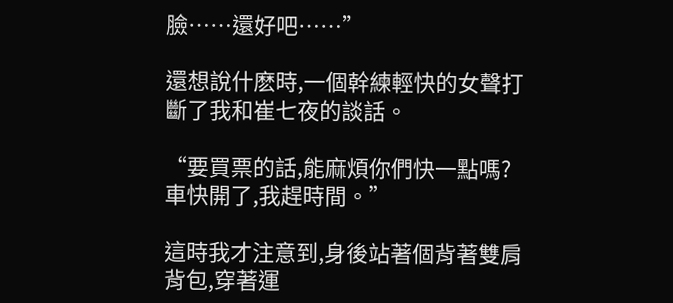臉……還好吧……”

還想說什麽時,一個幹練輕快的女聲打斷了我和崔七夜的談話。

“要買票的話,能麻煩你們快一點嗎?車快開了,我趕時間。”

這時我才注意到,身後站著個背著雙肩背包,穿著運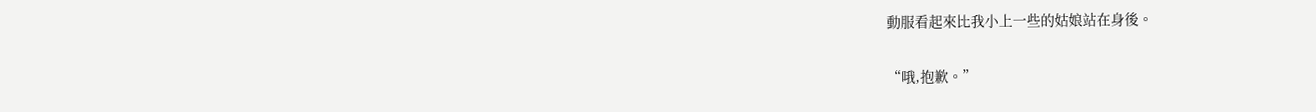動服看起來比我小上一些的姑娘站在身後。

“哦,抱歉。”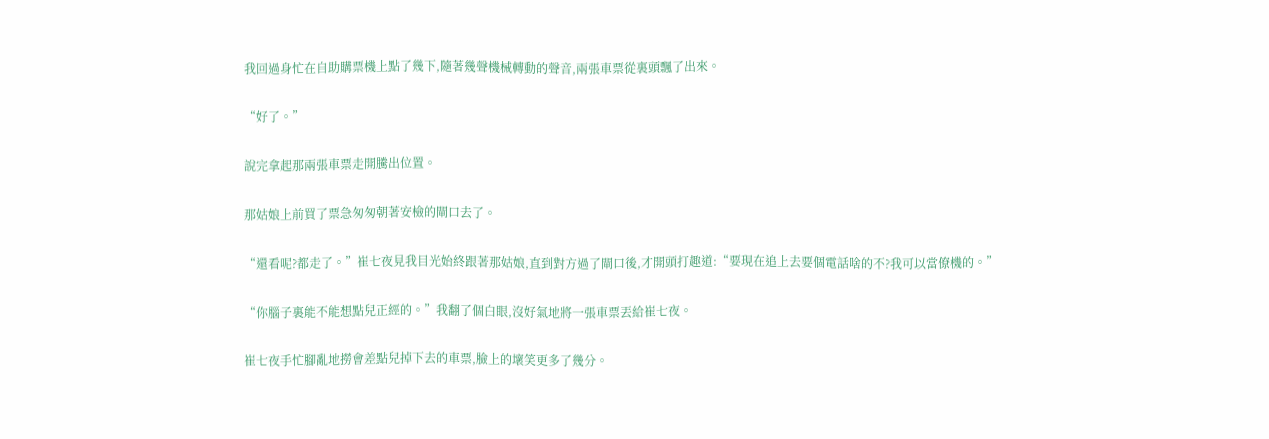我回過身忙在自助購票機上點了幾下,隨著幾聲機械轉動的聲音,兩張車票從裏頭飄了出來。

“好了。”

說完拿起那兩張車票走開騰出位置。

那姑娘上前買了票急匆匆朝著安檢的閘口去了。

“還看呢?都走了。”崔七夜見我目光始終跟著那姑娘,直到對方過了閘口後,才開頭打趣道:“要現在追上去要個電話啥的不?我可以當僚機的。”

“你腦子裏能不能想點兒正經的。”我翻了個白眼,沒好氣地將一張車票丟給崔七夜。

崔七夜手忙腳亂地撈會差點兒掉下去的車票,臉上的壞笑更多了幾分。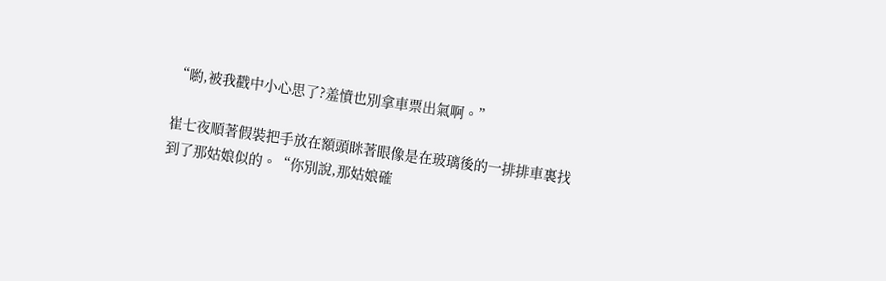“喲,被我戳中小心思了?羞憤也別拿車票出氣啊。”

崔七夜順著假裝把手放在額頭眯著眼像是在玻璃後的一排排車裏找到了那姑娘似的。“你別說,那姑娘確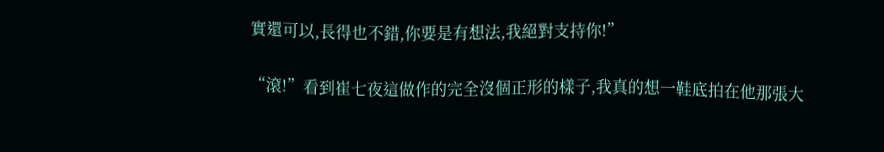實還可以,長得也不錯,你要是有想法,我絕對支持你!”

“滾!”看到崔七夜這做作的完全沒個正形的樣子,我真的想一鞋底拍在他那張大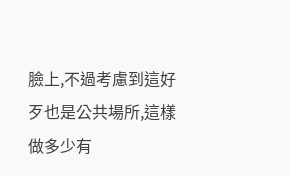臉上,不過考慮到這好歹也是公共場所,這樣做多少有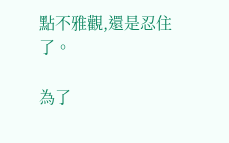點不雅觀,還是忍住了。

為了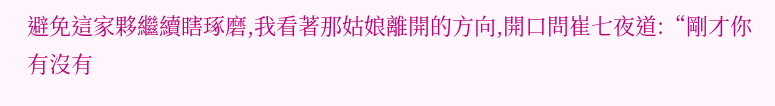避免這家夥繼續瞎琢磨,我看著那姑娘離開的方向,開口問崔七夜道:“剛才你有沒有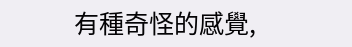有種奇怪的感覺,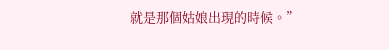就是那個姑娘出現的時候。”